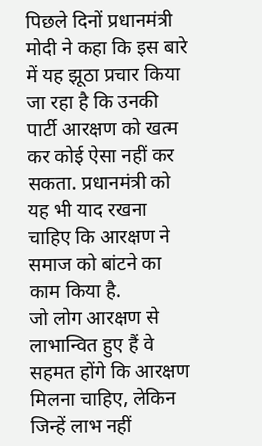पिछले दिनों प्रधानमंत्री मोदी ने कहा कि इस बारे में यह झूठा प्रचार किया जा रहा है कि उनकी पार्टी आरक्षण को खत्म कर कोई ऐसा नहीं कर सकता. प्रधानमंत्री को यह भी याद रखना चाहिए कि आरक्षण ने समाज को बांटने का काम किया है.
जो लोग आरक्षण से लाभान्वित हुए हैं वे सहमत होंगे कि आरक्षण मिलना चाहिए, लेकिन जिन्हें लाभ नहीं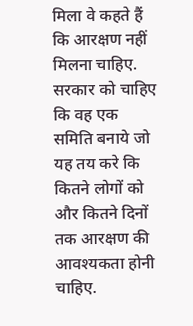मिला वे कहते हैं कि आरक्षण नहीं मिलना चाहिए. सरकार को चाहिए कि वह एक समिति बनाये जो यह तय करे कि कितने लोगों को और कितने दिनों तक आरक्षण की आवश्यकता होनी चाहिए.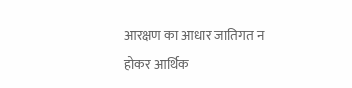आरक्षण का आधार जातिगत न होकर आर्थिक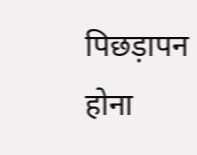पिछड़ापन होना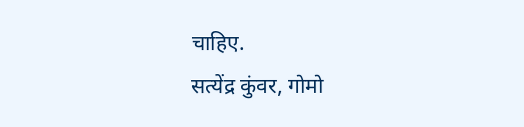चाहिए.
सत्येंद्र कुंवर, गोमो